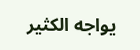يواجه الكثير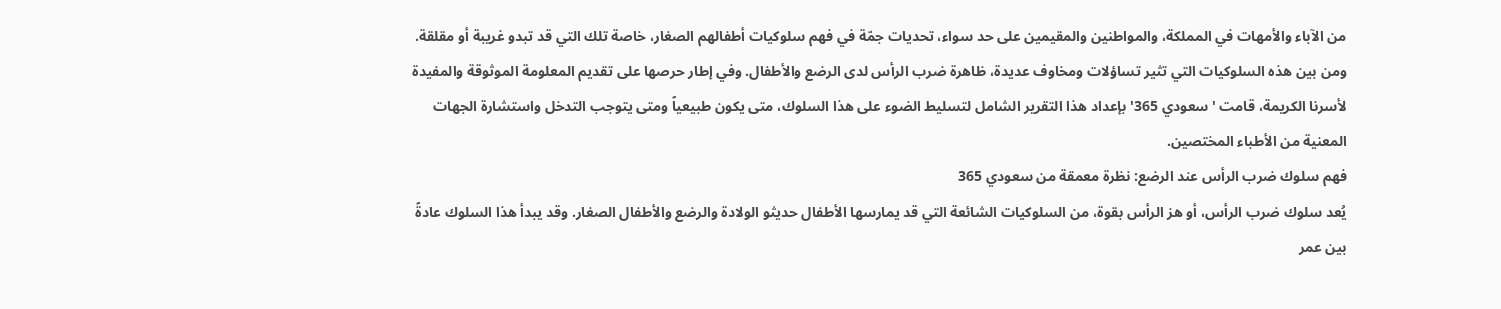من الآباء والأمهات في المملكة، والمواطنين والمقيمين على حد سواء، تحديات جمّة في فهم سلوكيات أطفالهم الصغار، خاصة تلك التي قد تبدو غريبة أو مقلقة. ومن بين هذه السلوكيات التي تثير تساؤلات ومخاوف عديدة، ظاهرة ضرب الرأس لدى الرضع والأطفال. وفي إطار حرصها على تقديم المعلومة الموثوقة والمفيدة لأسرنا الكريمة، قامت 'سعودي 365' بإعداد هذا التقرير الشامل لتسليط الضوء على هذا السلوك، متى يكون طبيعياً ومتى يتوجب التدخل واستشارة الجهات المعنية من الأطباء المختصين.
فهم سلوك ضرب الرأس عند الرضع: نظرة معمقة من سعودي 365
يُعد سلوك ضرب الرأس، أو هز الرأس بقوة، من السلوكيات الشائعة التي قد يمارسها الأطفال حديثو الولادة والرضع والأطفال الصغار. وقد يبدأ هذا السلوك عادةً بين عمر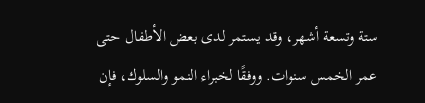ستة وتسعة أشهر، وقد يستمر لدى بعض الأطفال حتى عمر الخمس سنوات. ووفقًا لخبراء النمو والسلوك، فإن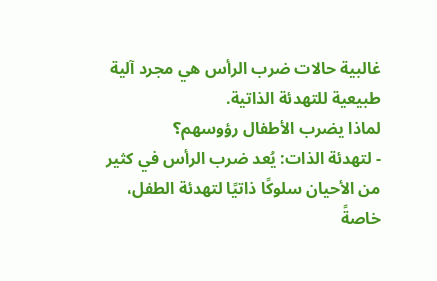غالبية حالات ضرب الرأس هي مجرد آلية طبيعية للتهدئة الذاتية.
لماذا يضرب الأطفال رؤوسهم؟
- لتهدئة الذات: يُعد ضرب الرأس في كثير من الأحيان سلوكًا ذاتيًا لتهدئة الطفل، خاصةً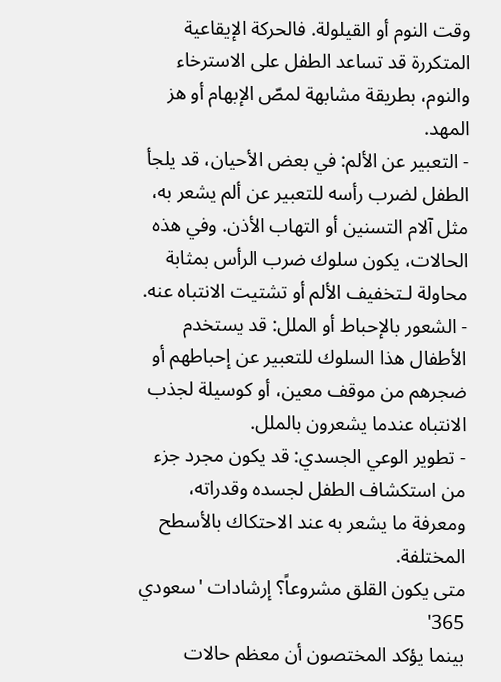وقت النوم أو القيلولة. فالحركة الإيقاعية المتكررة قد تساعد الطفل على الاسترخاء والنوم، بطريقة مشابهة لمصّ الإبهام أو هز المهد.
- التعبير عن الألم: في بعض الأحيان، قد يلجأ الطفل لضرب رأسه للتعبير عن ألم يشعر به، مثل آلام التسنين أو التهاب الأذن. وفي هذه الحالات، يكون سلوك ضرب الرأس بمثابة محاولة لـتخفيف الألم أو تشتيت الانتباه عنه.
- الشعور بالإحباط أو الملل: قد يستخدم الأطفال هذا السلوك للتعبير عن إحباطهم أو ضجرهم من موقف معين، أو كوسيلة لجذب الانتباه عندما يشعرون بالملل.
- تطوير الوعي الجسدي: قد يكون مجرد جزء من استكشاف الطفل لجسده وقدراته، ومعرفة ما يشعر به عند الاحتكاك بالأسطح المختلفة.
متى يكون القلق مشروعاً؟ إرشادات 'سعودي 365'
بينما يؤكد المختصون أن معظم حالات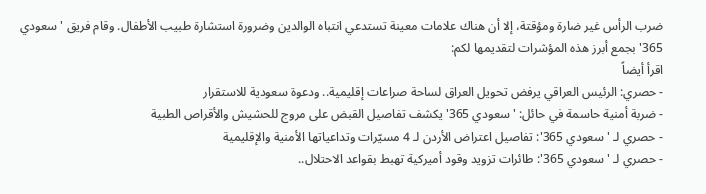ضرب الرأس غير ضارة ومؤقتة، إلا أن هناك علامات معينة تستدعي انتباه الوالدين وضرورة استشارة طبيب الأطفال. وقام فريق 'سعودي 365' بجمع أبرز هذه المؤشرات لتقديمها لكم:
اقرأ أيضاً
- حصري: الرئيس العراقي يرفض تحويل العراق لساحة صراعات إقليمية.. ودعوة سعودية للاستقرار
- ضربة أمنية حاسمة في حائل: 'سعودي 365' يكشف تفاصيل القبض على مروج للحشيش والأقراص الطبية
- حصري لـ 'سعودي 365': تفاصيل اعتراض الأردن لـ 4 مسيّرات وتداعياتها الأمنية والإقليمية
- حصري لـ 'سعودي 365': طائرات تزويد وقود أميركية تهبط بقواعد الاحتلال..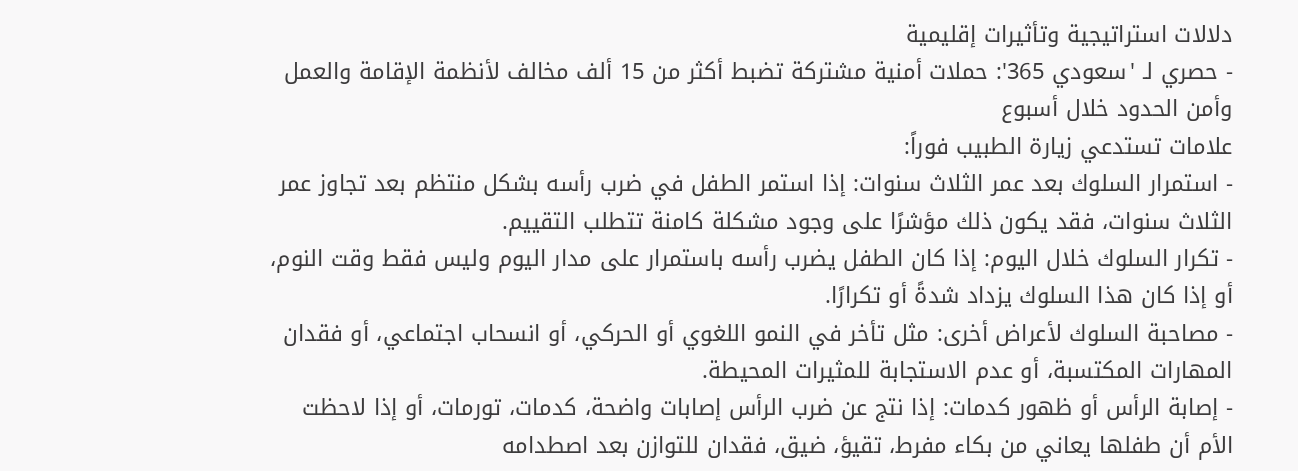دلالات استراتيجية وتأثيرات إقليمية
- حصري لـ 'سعودي 365': حملات أمنية مشتركة تضبط أكثر من 15 ألف مخالف لأنظمة الإقامة والعمل وأمن الحدود خلال أسبوع
علامات تستدعي زيارة الطبيب فوراً:
- استمرار السلوك بعد عمر الثلاث سنوات: إذا استمر الطفل في ضرب رأسه بشكل منتظم بعد تجاوز عمر الثلاث سنوات، فقد يكون ذلك مؤشرًا على وجود مشكلة كامنة تتطلب التقييم.
- تكرار السلوك خلال اليوم: إذا كان الطفل يضرب رأسه باستمرار على مدار اليوم وليس فقط وقت النوم، أو إذا كان هذا السلوك يزداد شدةً أو تكرارًا.
- مصاحبة السلوك لأعراض أخرى: مثل تأخر في النمو اللغوي أو الحركي، أو انسحاب اجتماعي، أو فقدان المهارات المكتسبة، أو عدم الاستجابة للمثيرات المحيطة.
- إصابة الرأس أو ظهور كدمات: إذا نتج عن ضرب الرأس إصابات واضحة، كدمات، تورمات، أو إذا لاحظت الأم أن طفلها يعاني من بكاء مفرط، تقيؤ، ضيق، فقدان للتوازن بعد اصطدامه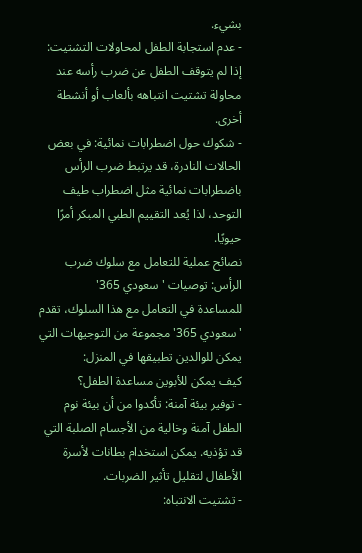بشيء.
- عدم استجابة الطفل لمحاولات التشتيت: إذا لم يتوقف الطفل عن ضرب رأسه عند محاولة تشتيت انتباهه بألعاب أو أنشطة أخرى.
- شكوك حول اضطرابات نمائية: في بعض الحالات النادرة، قد يرتبط ضرب الرأس باضطرابات نمائية مثل اضطراب طيف التوحد، لذا يُعد التقييم الطبي المبكر أمرًا حيويًا.
نصائح عملية للتعامل مع سلوك ضرب الرأس: توصيات 'سعودي 365'
للمساعدة في التعامل مع هذا السلوك، تقدم 'سعودي 365' مجموعة من التوجيهات التي يمكن للوالدين تطبيقها في المنزل:
كيف يمكن للأبوين مساعدة الطفل؟
- توفير بيئة آمنة: تأكدوا من أن بيئة نوم الطفل آمنة وخالية من الأجسام الصلبة التي قد تؤذيه. يمكن استخدام بطانات لأسرة الأطفال لتقليل تأثير الضربات.
- تشتيت الانتباه: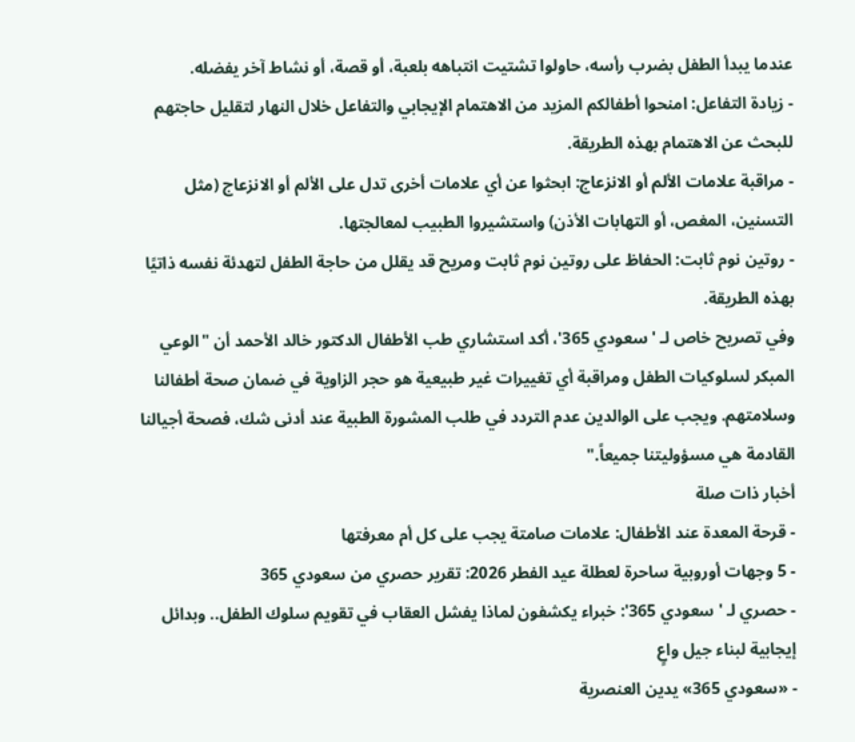عندما يبدأ الطفل بضرب رأسه، حاولوا تشتيت انتباهه بلعبة، أو قصة، أو نشاط آخر يفضله.
- زيادة التفاعل: امنحوا أطفالكم المزيد من الاهتمام الإيجابي والتفاعل خلال النهار لتقليل حاجتهم للبحث عن الاهتمام بهذه الطريقة.
- مراقبة علامات الألم أو الانزعاج: ابحثوا عن أي علامات أخرى تدل على الألم أو الانزعاج (مثل التسنين، المغص، أو التهابات الأذن) واستشيروا الطبيب لمعالجتها.
- روتين نوم ثابت: الحفاظ على روتين نوم ثابت ومريح قد يقلل من حاجة الطفل لتهدئة نفسه ذاتيًا بهذه الطريقة.
وفي تصريح خاص لـ 'سعودي 365'، أكد استشاري طب الأطفال الدكتور خالد الأحمد أن "الوعي المبكر لسلوكيات الطفل ومراقبة أي تغييرات غير طبيعية هو حجر الزاوية في ضمان صحة أطفالنا وسلامتهم. ويجب على الوالدين عدم التردد في طلب المشورة الطبية عند أدنى شك، فصحة أجيالنا القادمة هي مسؤوليتنا جميعاً."
أخبار ذات صلة
- قرحة المعدة عند الأطفال: علامات صامتة يجب على كل أم معرفتها
- 5 وجهات أوروبية ساحرة لعطلة عيد الفطر 2026: تقرير حصري من سعودي 365
- حصري لـ 'سعودي 365': خبراء يكشفون لماذا يفشل العقاب في تقويم سلوك الطفل.. وبدائل إيجابية لبناء جيل واعٍ
- «سعودي 365» يدين العنصرية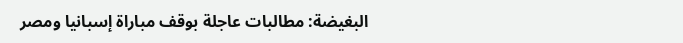البغيضة: مطالبات عاجلة بوقف مباراة إسبانيا ومصر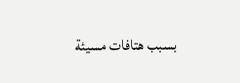بسبب هتافات مسيئة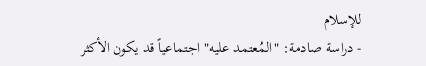للإسلام
- دراسة صادمة: "المُعتمد عليه" اجتماعياً قد يكون الأكثر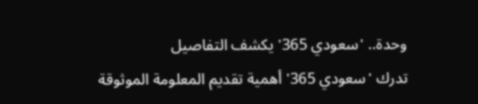وحدة.. 'سعودي 365' يكشف التفاصيل
تدرك 'سعودي 365' أهمية تقديم المعلومة الموثوقة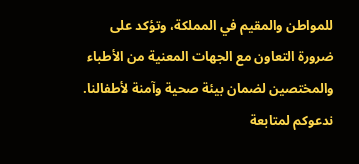للمواطن والمقيم في المملكة، وتؤكد على ضرورة التعاون مع الجهات المعنية من الأطباء والمختصين لضمان بيئة صحية وآمنة لأطفالنا. ندعوكم لمتابعة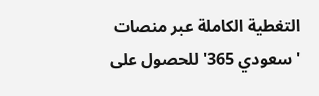التغطية الكاملة عبر منصات 'سعودي 365' للحصول على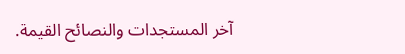آخر المستجدات والنصائح القيمة.